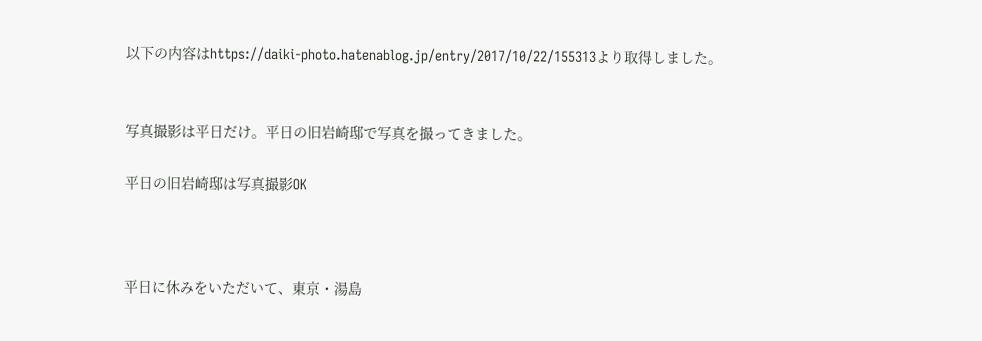以下の内容はhttps://daiki-photo.hatenablog.jp/entry/2017/10/22/155313より取得しました。


写真撮影は平日だけ。平日の旧岩崎邸で写真を撮ってきました。

平日の旧岩崎邸は写真撮影OK



平日に休みをいただいて、東京・湯島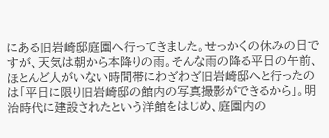にある旧岩崎邸庭園へ行ってきました。せっかくの休みの日ですが、天気は朝から本降りの雨。そんな雨の降る平日の午前、ほとんど人がいない時間帯にわざわざ旧岩崎邸へと行ったのは「平日に限り旧岩崎邸の館内の写真撮影ができるから」。明治時代に建設されたという洋館をはじめ、庭園内の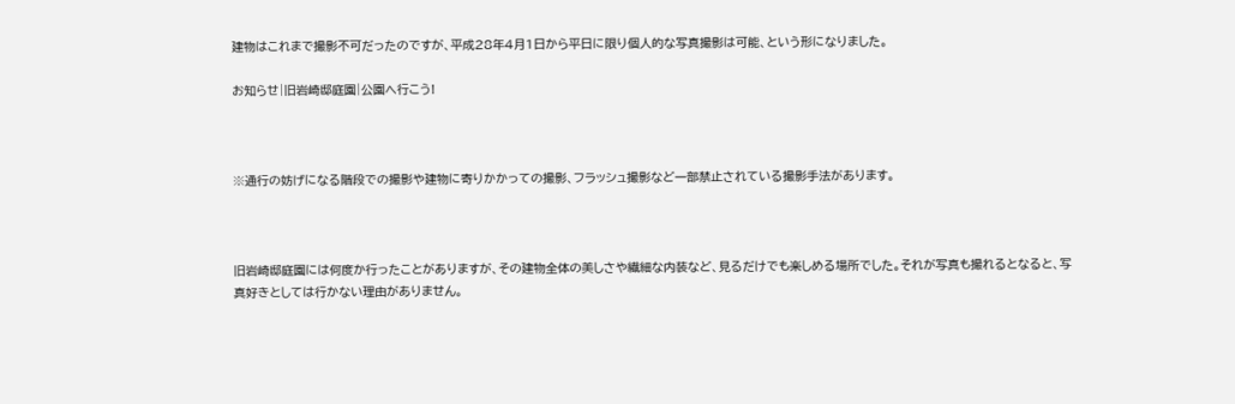建物はこれまで撮影不可だったのですが、平成28年4月1日から平日に限り個人的な写真撮影は可能、という形になりました。

お知らせ|旧岩崎邸庭園|公園へ行こう!



※通行の妨げになる階段での撮影や建物に寄りかかっての撮影、フラッシュ撮影など一部禁止されている撮影手法があります。



旧岩崎邸庭園には何度か行ったことがありますが、その建物全体の美しさや繊細な内装など、見るだけでも楽しめる場所でした。それが写真も撮れるとなると、写真好きとしては行かない理由がありません。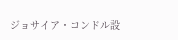ジョサイア・コンドル設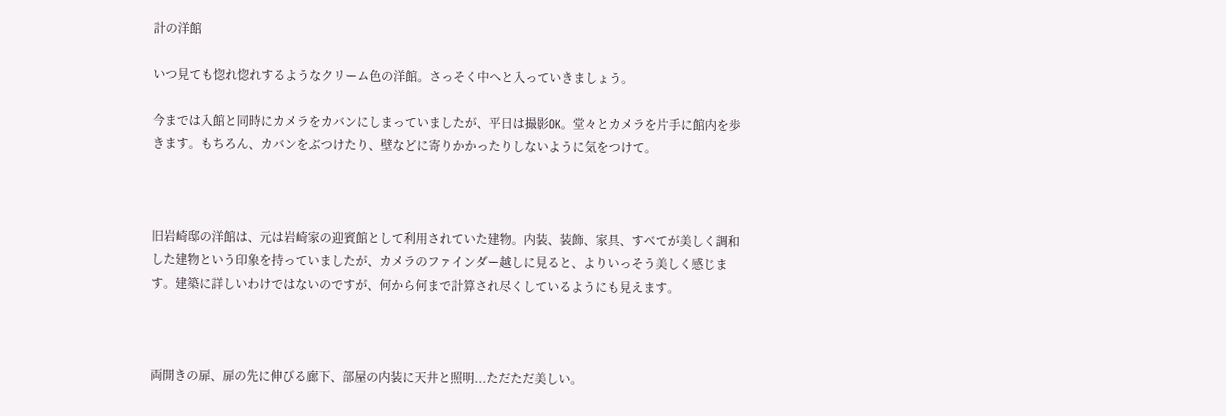計の洋館

いつ見ても惚れ惚れするようなクリーム色の洋館。さっそく中へと入っていきましょう。

今までは入館と同時にカメラをカバンにしまっていましたが、平日は撮影OK。堂々とカメラを片手に館内を歩きます。もちろん、カバンをぶつけたり、壁などに寄りかかったりしないように気をつけて。



旧岩崎邸の洋館は、元は岩崎家の迎賓館として利用されていた建物。内装、装飾、家具、すべてが美しく調和した建物という印象を持っていましたが、カメラのファインダー越しに見ると、よりいっそう美しく感じます。建築に詳しいわけではないのですが、何から何まで計算され尽くしているようにも見えます。



両開きの扉、扉の先に伸びる廊下、部屋の内装に天井と照明...ただただ美しい。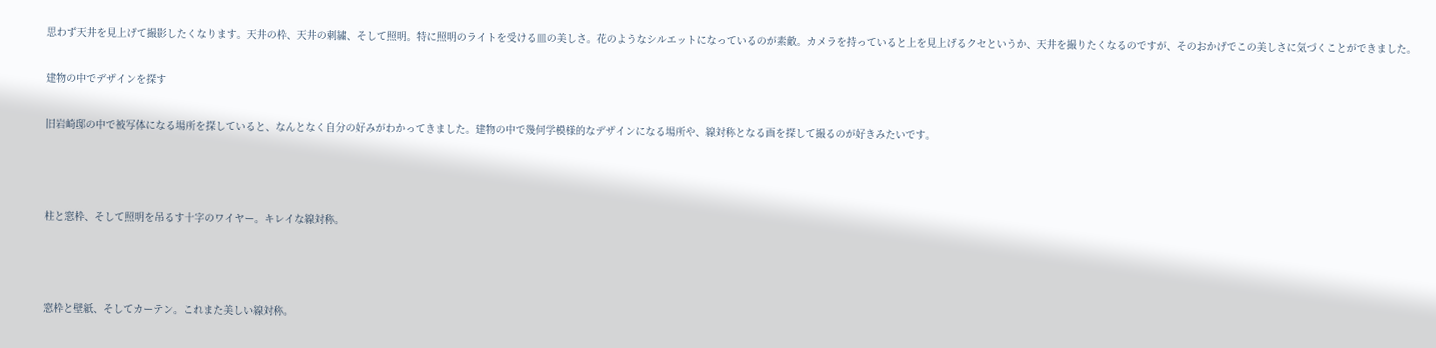思わず天井を見上げて撮影したくなります。天井の枠、天井の刺繍、そして照明。特に照明のライトを受ける皿の美しさ。花のようなシルエットになっているのが素敵。カメラを持っていると上を見上げるクセというか、天井を撮りたくなるのですが、そのおかげでこの美しさに気づくことができました。

建物の中でデザインを探す

旧岩崎邸の中で被写体になる場所を探していると、なんとなく自分の好みがわかってきました。建物の中で幾何学模様的なデザインになる場所や、線対称となる画を探して撮るのが好きみたいです。



柱と窓枠、そして照明を吊るす十字のワイヤー。キレイな線対称。



窓枠と壁紙、そしてカーテン。これまた美しい線対称。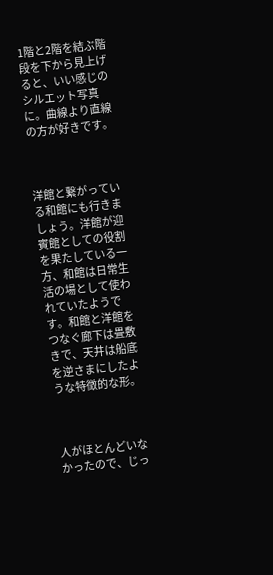1階と2階を結ぶ階段を下から見上げると、いい感じのシルエット写真に。曲線より直線の方が好きです。



洋館と繋がっている和館にも行きましょう。洋館が迎賓館としての役割を果たしている一方、和館は日常生活の場として使われていたようです。和館と洋館をつなぐ廊下は畳敷きで、天井は船底を逆さまにしたような特徴的な形。



人がほとんどいなかったので、じっ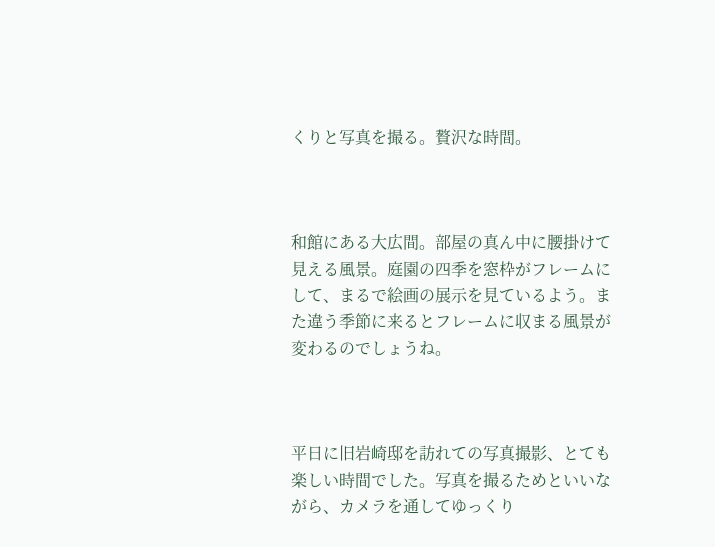くりと写真を撮る。贅沢な時間。



和館にある大広間。部屋の真ん中に腰掛けて見える風景。庭園の四季を窓枠がフレームにして、まるで絵画の展示を見ているよう。また違う季節に来るとフレームに収まる風景が変わるのでしょうね。



平日に旧岩崎邸を訪れての写真撮影、とても楽しい時間でした。写真を撮るためといいながら、カメラを通してゆっくり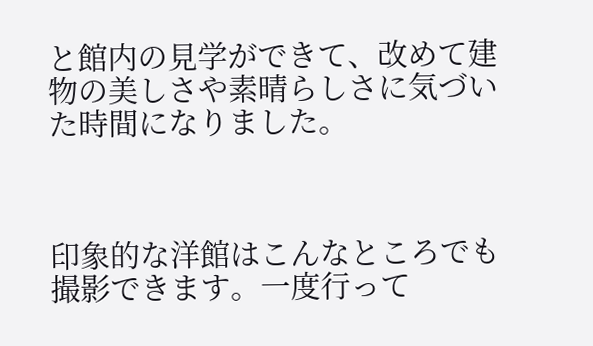と館内の見学ができて、改めて建物の美しさや素晴らしさに気づいた時間になりました。



印象的な洋館はこんなところでも撮影できます。一度行って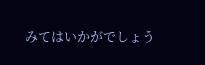みてはいかがでしょう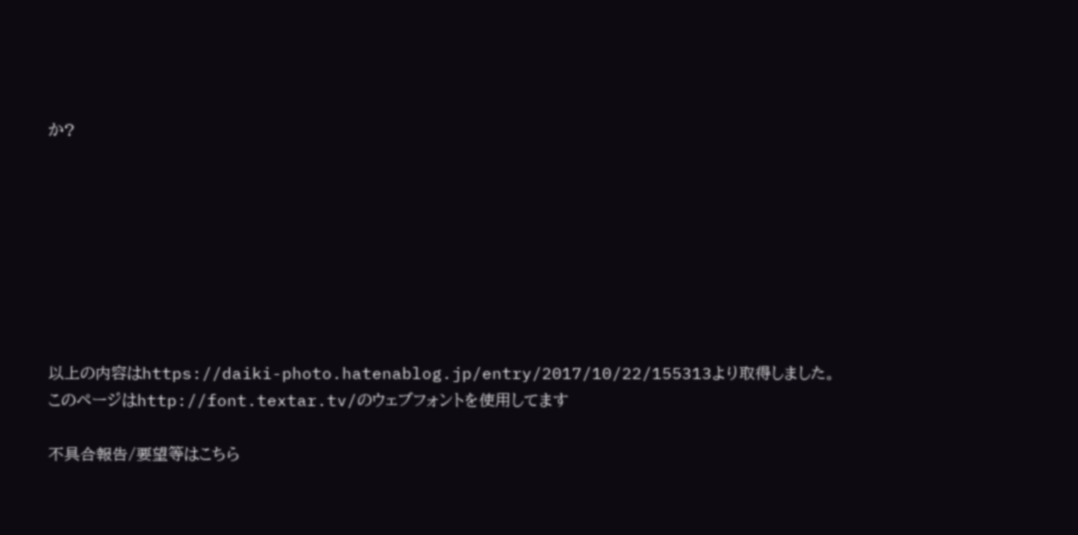か?








以上の内容はhttps://daiki-photo.hatenablog.jp/entry/2017/10/22/155313より取得しました。
このページはhttp://font.textar.tv/のウェブフォントを使用してます

不具合報告/要望等はこちら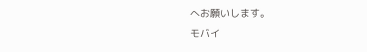へお願いします。
モバイ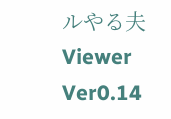ルやる夫Viewer Ver0.14